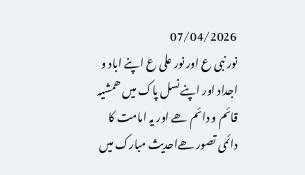07/04/2026
نور نبی ع اور نور علی ع اپنے اباد و اجداد اور اپنے نسل پاک میں ھمشیہ قائم و دائم ھے اور یہ امامت کا دائمی تصور ھےاحدیث مبارک میں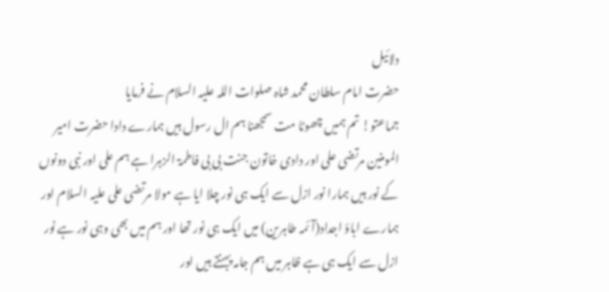دلائیل
حضرت امام سلطان محمد شاہ صلوات اللہ علیہ السلام نے فرمایا
جماعتو! تم ہمیں چھوٹا مت سمجھنا ہم ال رسول ہیں ہمارے دادا حضرت امیر المومنین مرتضی علی اور دادی خاتون جنت بی بی فاطمۃ الزہرا ہے ہم علی اور نبی دونوں کے نور ہیں ہمارا نور ازل سے ایک ہی نور چلا ایا ہے مولا مرتضی علی علیہ السلام اور ہمارے اباؤ اجداد(آئمہ طاہرین) میں ایک ہی نور تھا اور ہم میں بھی وہی نور ہے نور ازل سے ایک ہی ہے ظاہر میں ہم جامہ پہنتے ہیں اور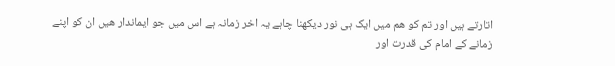اتارتے ہیں اور تم کو ھم میں ایک ہی نور دیکھنا چاہے یہ اخر زمانہ ہے اس میں جو ایماندار ھیں ان کو اپنے زمانے کے امام کی قدرت اور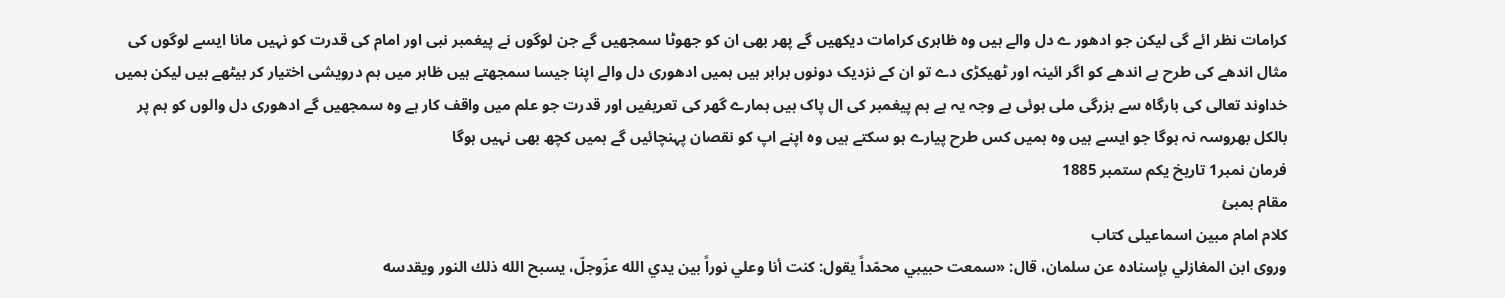کرامات نظر ائے گی لیکن جو ادھور ے دل والے ہیں وہ ظاہری کرامات دیکھیں گے پھر بھی ان کو جھوٹا سمجھیں گے جن لوگوں نے پیغمبر نبی اور امام کی قدرت کو نہیں مانا ایسے لوگوں کی مثال اندھے کی طرح ہے اندھے کو اگر ائینہ اور ٹھیکڑی دے تو ان کے نزدیک دونوں برابر ہیں ہمیں ادھوری دل والے اپنا جیسا سمجھتے ہیں ظاہر میں ہم درویشی اختیار کر بیٹھے ہیں لیکن ہمیں خداوند تعالی کی بارگاہ سے بزرگی ملی ہوئی ہے وجہ یہ ہے ہم پیغمبر کی ال پاک ہیں ہمارے گھر کی تعریفیں اور قدرت جو علم میں واقف کار ہے وہ سمجھیں گے ادھوری دل والوں کو ہم پر بالکل بھروسہ نہ ہوگا جو ایسے ہیں وہ ہمیں کس طرح پیارے ہو سکتے ہیں وہ اپنے اپ کو نقصان پہنچائیں گے ہمیں کچھ بھی نہیں ہوگا
فرمان نمبر1 تاریخ یکم ستمبر 1885
مقام بمبئ
کلام امام مبین اسماعیلی کتاب
وروى ابن المغازلي بإسناده عن سلمان، قال: «سمعت حبيبي محمّداً يقول: كنت أنا وعلي نوراً بين يدي الله عزّوجلّ، يسبح الله ذلك النور ويقدسه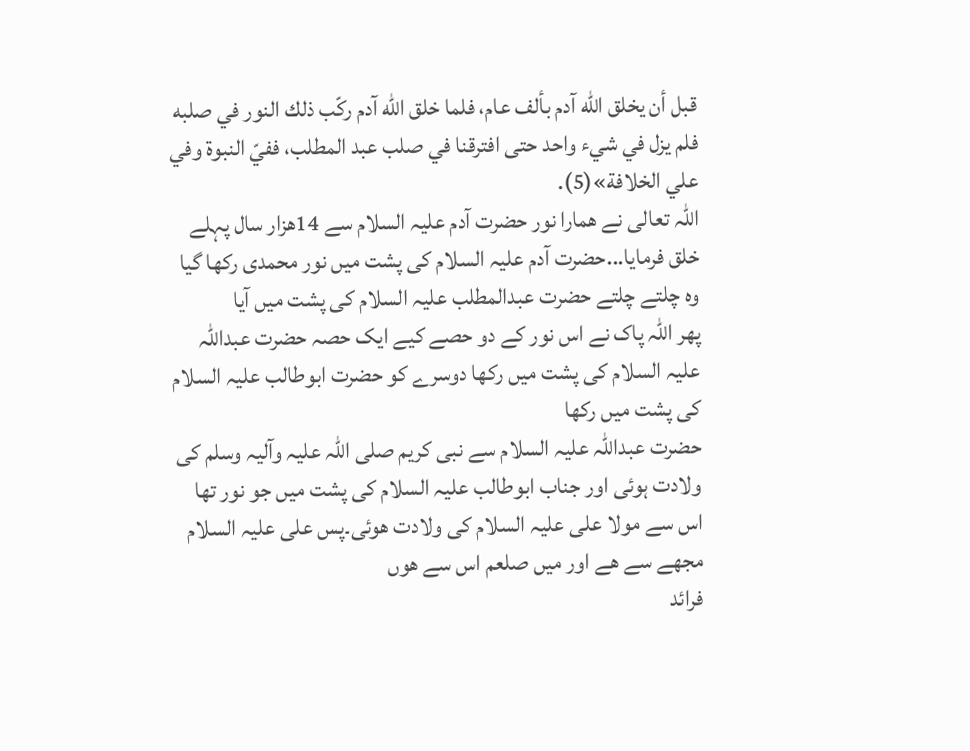قبل أن يخلق الله آدم بألف عام، فلما خلق الله آدم ركّب ذلك النور في صلبه فلم يزل في شيء واحد حتى افترقنا في صلب عبد المطلب، ففيّ النبوة وفي علي الخلافة»(5).
اللہ تعالی نے ھمارا نور حضرت آدم علیہ السلام سے 14ھزار سال پہلے خلق فرمایا...حضرت آدم علیہ السلام کی پشت میں نور محمدی رکھا گیا وہ چلتے چلتے حضرت عبدالمطلب علیہ السلام کی پشت میں آیا
پھر اللہ پاک نے اس نور کے دو حصے کیے ایک حصہ حضرت عبداللہ علیہ السلام کی پشت میں رکھا دوسرے کو حضرت ابوطالب علیہ السلام کی پشت میں رکھا
حضرت عبداللہ علیہ السلام سے نبی کریم صلی اللہ علیہ وآلیہ وسلم کی ولادت ہوئی اور جناب ابوطالب علیہ السلام کی پشت میں جو نور تھا اس سے مولا علی علیہ السلام کی ولادت ھوئی۔پس علی علیہ السلام مجھے سے ھے اور میں صلعم اس سے ھوں
فرائد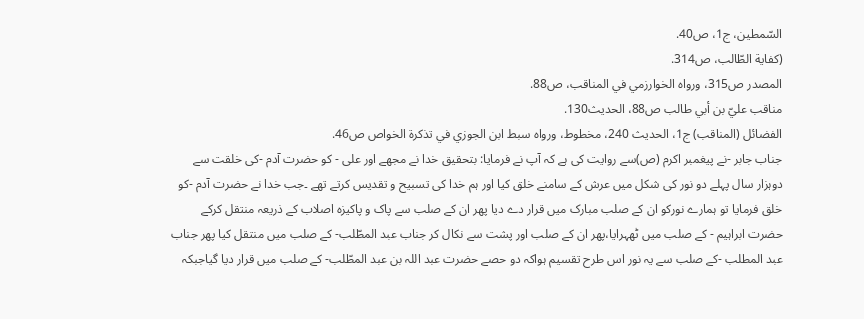السّمطين، ج1، ص40.
(كفاية الطّالب، ص314.
المصدر ص315، ورواه الخوارزمي في المناقب، ص88.
مناقب عليّ بن أبي طالب ص88، الحديث130.
الفضائل (المناقب) ج1، الحديث 240، مخطوط، ورواه سبط ابن الجوزي في تذكرة الخواص ص46.
جناب جابر -نے پیغمبر اکرم (ص)سے روایت کی ہے کہ آپ نے فرمایا: بتحقیق خدا نے مجھے اور علی - کو حضرت آدم -کی خلقت سے دوہزار سال پہلے دو نور کی شکل میں عرش کے سامنے خلق کیا اور ہم خدا کی تسبیح و تقدیس کرتے تھے ۔جب خدا نے حضرت آدم -کو خلق فرمایا تو ہمارے نورکو ان کے صلب مبارک میں قرار دے دیا پھر ان کے صلب سے پاک و پاکیزہ اصلاب کے ذریعہ منتقل کرکے حضرت ابراہیم - کے صلب میں ٹھہرایا،پھر ان کے صلب اور پشت سے نکال کر جناب عبد المطّلب- کے صلب میں منتقل کیا پھر جناب عبد المطلب -کے صلب سے یہ نور اس طرح تقسیم ہواکہ دو حصے حضرت عبد اللہ بن عبد المطّلب- کے صلب میں قرار دیا گیاجبکہ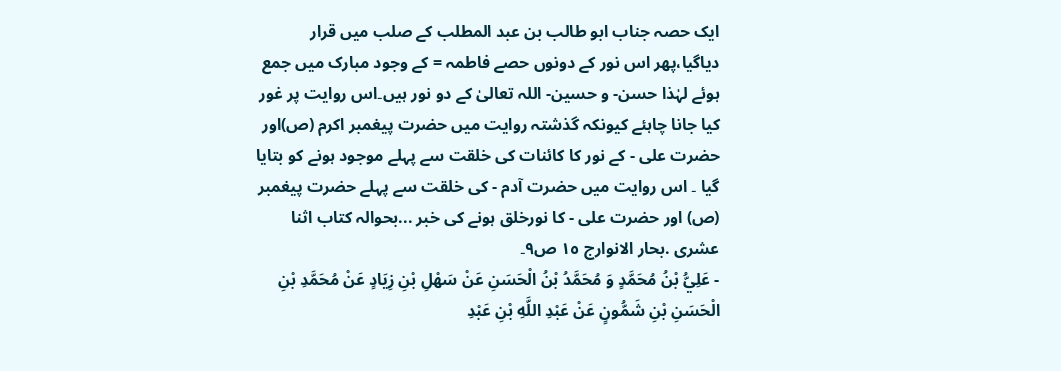ایک حصہ جناب ابو طالب بن عبد المطلب کے صلب میں قرار دیاگیا،پھر اس نور کے دونوں حصے فاطمہ = کے وجود مبارک میں جمع ہوئے لہٰذا حسن- و حسین- اللہ تعالیٰ کے دو نور ہیں۔اس روایت پر غور کیا جانا چاہئے کیونکہ گذشتہ روایت میں حضرت پیغمبر اکرم (ص)اور حضرت علی - کے نور کا کائنات کی خلقت سے پہلے موجود ہونے کو بتایا گیا ۔ اس روایت میں حضرت آدم - کی خلقت سے پہلے حضرت پیغمبر (ص) اور حضرت علی - کا نورخلق ہونے کی خبر ...بحوالہ کتاب اثنا عشری .بحار الانوارج ١٥ ص٩۔
- عَلِيُّ بْنُ مُحَمَّدٍ وَ مُحَمَّدُ بْنُ الْحَسَنِ عَنْ سَهْلِ بْنِ زِيَادٍ عَنْ مُحَمَّدِ بْنِ الْحَسَنِ بْنِ شَمُّونٍ عَنْ عَبْدِ اللَّهِ بْنِ عَبْدِ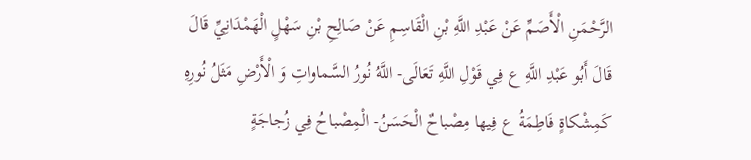الرَّحْمَنِ الْأَصَمِّ عَنْ عَبْدِ اللَّهِ بْنِ الْقَاسِمِ عَنْ صَالِحِ بْنِ سَهْلٍ الْهَمْدَانِيِّ قَالَ قَالَ أَبُو عَبْدِ اللَّهِ ع فِي قَوْلِ اللَّهِ تَعَالَى- اللَّهُ نُورُ السَّماواتِ وَ الْأَرْضِ مَثَلُ نُورِهِ كَمِشْكاةٍ فَاطِمَةُ ع فِيها مِصْباحٌ الْحَسَنُ- الْمِصْباحُ فِي زُجاجَةٍ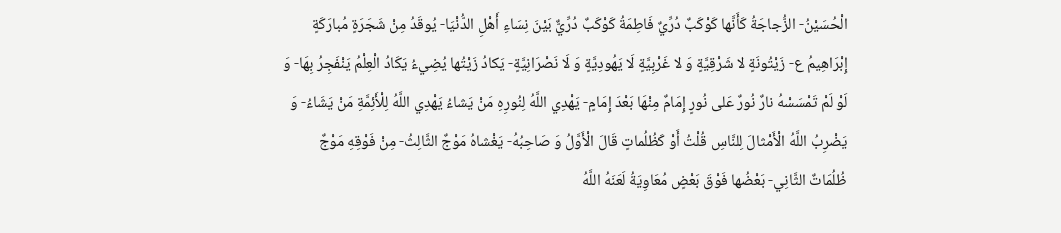الْحُسَيْنُ- الزُّجاجَةُ كَأَنَّها كَوْكَبٌ دُرِّيٌ فَاطِمَةُ كَوْكَبٌ دُرِّيٌّ بَيْنَ نِسَاءِ أَهْلِ الدُّنْيَا- يُوقَدُ مِنْ شَجَرَةٍ مُبارَكَةٍ إِبْرَاهِيمُ ع- زَيْتُونَةٍ لا شَرْقِيَّةٍ وَ لا غَرْبِيَّةٍ لَا يَهُودِيَّةٍ وَ لَا نَصْرَانِيَّةٍ- يَكادُ زَيْتُها يُضِيءُ يَكَادُ الْعِلْمُ يَنْفَجِرُ بِهَا- وَ لَوْ لَمْ تَمْسَسْهُ نارٌ نُورٌ عَلى نُورٍ إِمَامٌ مِنْهَا بَعْدَ إِمَامٍ- يَهْدِي اللَّهُ لِنُورِهِ مَنْ يَشاءُ يَهْدِي اللَّهُ لِلْأَئِمَّةِ مَنْ يَشَاءُ- وَ يَضْرِبُ اللَّهُ الْأَمْثالَ لِلنَّاسِ قُلْتُ أَوْ كَظُلُماتٍ قَالَ الْأَوَّلُ وَ صَاحِبُهُ- يَغْشاهُ مَوْجٌ الثَّالِثُ- مِنْ فَوْقِهِ مَوْجٌ ظُلُمَاتٌ الثَّانِي- بَعْضُها فَوْقَ بَعْضٍ مُعَاوِيَةُ لَعَنَهُ اللَّهُ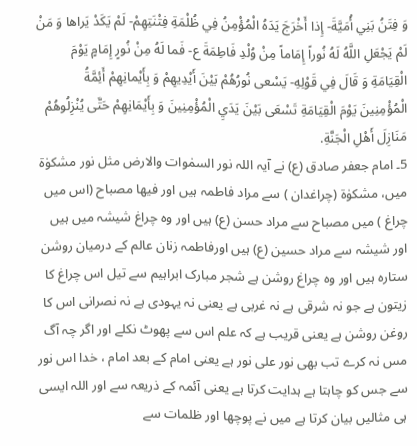وَ فِتَنُ بَنِي أُمَيَّةَ- إِذا أَخْرَجَ يَدَهُ الْمُؤْمِنُ فِي ظُلْمَةِ فِتْنَتِهِمْ- لَمْ يَكَدْ يَراها وَ مَنْ لَمْ يَجْعَلِ اللَّهُ لَهُ نُوراً إِمَاماً مِنْ وُلْدِ فَاطِمَةَ ع- فَما لَهُ مِنْ نُورٍ إِمَامٍ يَوْمَ الْقِيَامَةِ وَ قَالَ فِي قَوْلِهِ- يَسْعى نُورُهُمْ بَيْنَ أَيْدِيهِمْ وَ بِأَيْمانِهِمْ أَئِمَّةُ الْمُؤْمِنِينَ يَوْمَ الْقِيَامَةِ تَسْعَى بَيْنَ يَدَيِ الْمُؤْمِنِينَ وَ بِأَيْمَانِهِمْ حَتَّى يُنْزِلُوهُمْ مَنَازِلَ أَهْلِ الْجَنَّةِ.
5۔ امام جعفر صادق (ع) نے آیہ اللہ نور السمٰوات والارض مثل نور مشکوٰۃ میں، مشکوٰۃ (چراغدان ) سے مراد فاطمہ ہیں اور فیھا مصباح (اس میں چراغ ) میں مصباح سے مراد حسن (ع) ہیں اور وہ چراغ شیشہ میں ہیں اور شیشہ سے مراد حسین (ع) ہیں اورفاطمہ زنان عالم کے درمیان روشن ستارہ ہیں اور وہ چراغ روشن ہے شجر مبارک ابراہیم سے تیل اس چراغ کا زیتون ہے جو نہ شرقی ہے نہ غربی ہے یعنی نہ یہودی ہے نہ نصرانی اس کا روغن روشن ہے یعنی قریب ہے کہ علم اس سے پھوٹ نکلے اور اگر چہ آگ مس نہ کرے تب بھی نور علی نور ہے یعنی امام کے بعد امام ، خدا اس نور سے جس کو چاہتا ہے ہدایت کرتا ہے یعنی آئمہ کے ذریعہ سے اور اللہ ایسی ہی مثالیں بیان کرتا ہے میں نے پوچھا اور ظلمات سے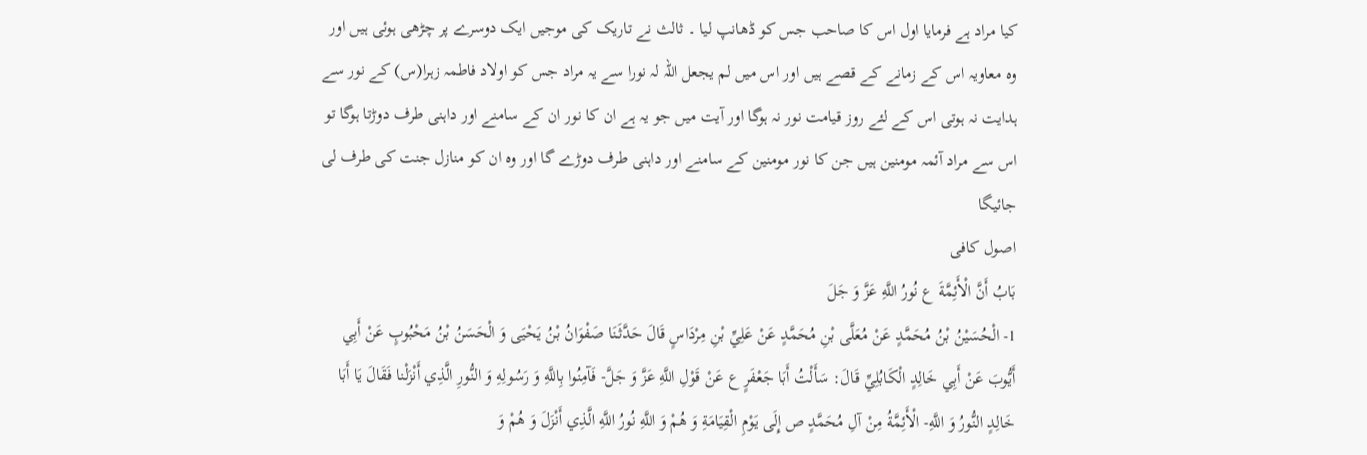کیا مراد ہے فرمایا اول اس کا صاحب جس کو ڈھانپ لیا ۔ ثالث نے تاریک کی موجیں ایک دوسرے پر چڑھی ہوئی ہیں اور وہ معاویہ اس کے زمانے کے قصے ہیں اور اس میں لم یجعل اللہ لہ نورا سے یہ مراد جس کو اولاد فاطمہ زہرا(س) کے نور سے ہدایت نہ ہوتی اس کے لئے روز قیامت نور نہ ہوگا اور آیت میں جو یہ ہے ان کا نور ان کے سامنے اور داہنی طرف دوڑتا ہوگا تو اس سے مراد آئمہ مومنین ہیں جن کا نور مومنین کے سامنے اور داہنی طرف دوڑے گا اور وہ ان کو منازل جنت کی طرف لی جائیگا
اصول کافی
بَابُ أَنَّ الْأَئِمَّةَ ع نُورُ اللَّهِ عَزَّ وَ جَلَ
1- الْحُسَيْنُ بْنُ مُحَمَّدٍ عَنْ مُعَلَّى بْنِ مُحَمَّدٍ عَنْ عَلِيِّ بْنِ مِرْدَاسٍ قَالَ حَدَّثَنَا صَفْوَانُ بْنُ يَحْيَى وَ الْحَسَنُ بْنُ مَحْبُوبٍ عَنْ أَبِي أَيُّوبَ عَنْ أَبِي خَالِدٍ الْكَابُلِيِّ قَالَ: سَأَلْتُ أَبَا جَعْفَرٍ ع عَنْ قَوْلِ اللَّهِ عَزَّ وَ جَلَّ- فَآمِنُوا بِاللَّهِ وَ رَسُولِهِ وَ النُّورِ الَّذِي أَنْزَلْنا فَقَالَ يَا أَبَا خَالِدٍ النُّورُ وَ اللَّهِ- الْأَئِمَّةُ مِنْ آلِ مُحَمَّدٍ ص إِلَى يَوْمِ الْقِيَامَةِ وَ هُمْ وَ اللَّهِ نُورُ اللَّهِ الَّذِي أَنْزَلَ وَ هُمْ وَ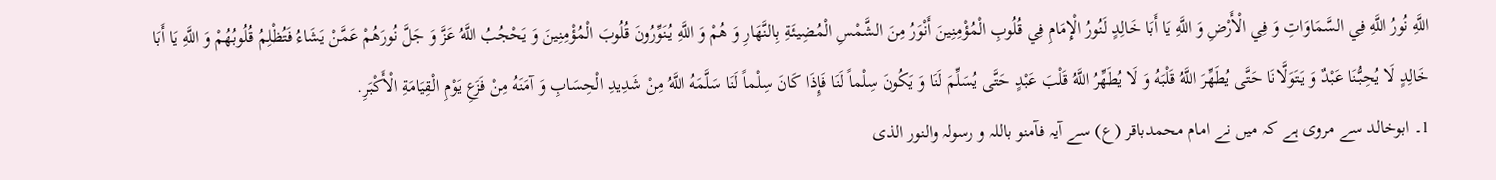اللَّهِ نُورُ اللَّهِ فِي السَّمَاوَاتِ وَ فِي الْأَرْضِ وَ اللَّهِ يَا أَبَا خَالِدٍ لَنُورُ الْإِمَامِ فِي قُلُوبِ الْمُؤْمِنِينَ أَنْوَرُ مِنَ الشَّمْسِ الْمُضِيئَةِ بِالنَّهَارِ وَ هُمْ وَ اللَّهِ يُنَوِّرُونَ قُلُوبَ الْمُؤْمِنِينَ وَ يَحْجُبُ اللَّهُ عَزَّ وَ جَلَّ نُورَهُمْ عَمَّنْ يَشَاءُ فَتُظْلِمُ قُلُوبُهُمْ وَ اللَّهِ يَا أَبَا خَالِدٍ لَا يُحِبُّنَا عَبْدٌ وَ يَتَوَلَّانَا حَتَّى يُطَهِّرَ اللَّهُ قَلْبَهُ وَ لَا يُطَهِّرُ اللَّهُ قَلْبَ عَبْدٍ حَتَّى يُسَلِّمَ لَنَا وَ يَكُونَ سِلْماً لَنَا فَإِذَا كَانَ سِلْماً لَنَا سَلَّمَهُ اللَّهُ مِنْ شَدِيدِ الْحِسَابِ وَ آمَنَهُ مِنْ فَزَعِ يَوْمِ الْقِيَامَةِ الْأَكْبَرِ.
1۔ ابوخالد سے مروی ہے کہ میں نے امام محمدباقر (ع) سے آیہ فآمنو باللہ و رسولہ والنور الذی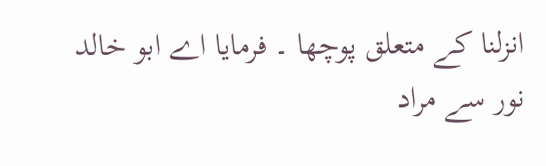انزلنا کے متعلق پوچھا ۔ فرمایا اے ابو خالد نور سے مراد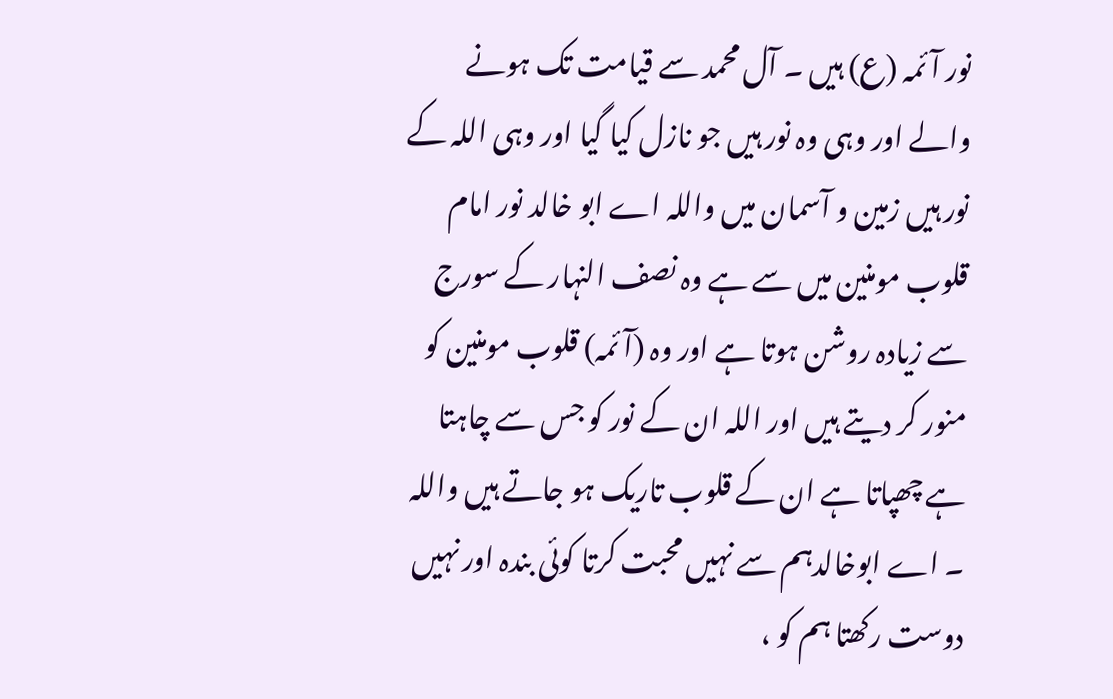نور آئمہ (ع) ہیں ۔ آل محمد سے قیامت تک ہونے والے اور وہی وہ نور ہیں جو نازل کیا گیا اور وہی اللہ کے نور ہیں زمین و آسمان میں واللہ اے ابو خالد نور امام قلوب مومنین میں سے ہے وہ نصف النہار کے سورج سے زیادہ روشن ہوتا ہے اور وہ (آئمہ) قلوب مومنین کو منور کر دیتے ہیں اور اللہ ان کے نور کو جس سے چاہتا ہے چھپاتا ہے ان کے قلوب تاریک ہو جاتے ہیں واللہ ۔ اے ابوخالدہم سے نہیں محبت کرتا کوئی بندہ اور نہیں دوست رکھتا ہم کو ،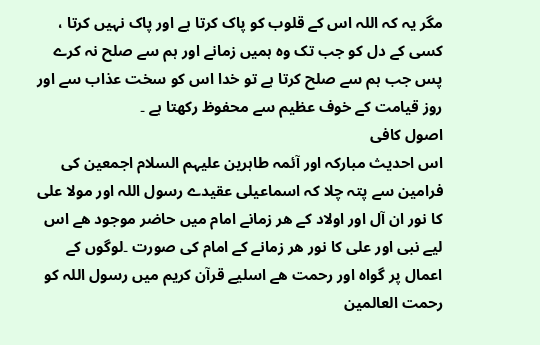مگر یہ کہ اللہ اس کے قلوب کو پاک کرتا ہے اور پاک نہیں کرتا ، کسی کے دل کو جب تک وہ ہمیں زمانے اور ہم سے صلح نہ کرے پس جب ہم سے صلح کرتا ہے تو خدا اس کو سخت عذاب سے اور روز قیامت کے خوف عظیم سے محفوظ رکھتا ہے ۔
اصول کافی
اس احدیث مبارکہ اور آئمہ طاہرین علیہم السلام اجمعین کی فرامین سے پتہ چلا کہ اسماعیلی عقیدے رسول اللہ اور مولا علی کا نور ان آل اور اولاد کے ھر زمانے امام میں حاضر موجود ھے اس لیے نبی اور علی کا نور ھر زمانے کے امام کی صورت ۔لوگوں کے اعمال پر گواہ اور رحمت ھے اسلیے قرآن کریم میں رسول اللہ کو رحمت العالمین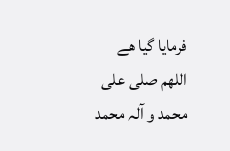فرمایا گیا ھے
اللھم صلی علی محمد و آلہ محمد